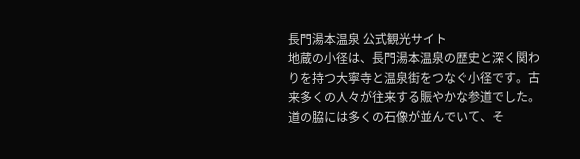長門湯本温泉 公式観光サイト
地蔵の小径は、長門湯本温泉の歴史と深く関わりを持つ大寧寺と温泉街をつなぐ小径です。古来多くの人々が往来する賑やかな参道でした。道の脇には多くの石像が並んでいて、そ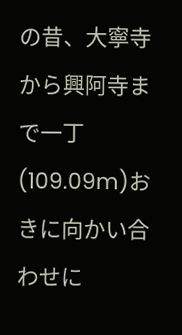の昔、大寧寺から興阿寺まで一丁(109.09m)おきに向かい合わせに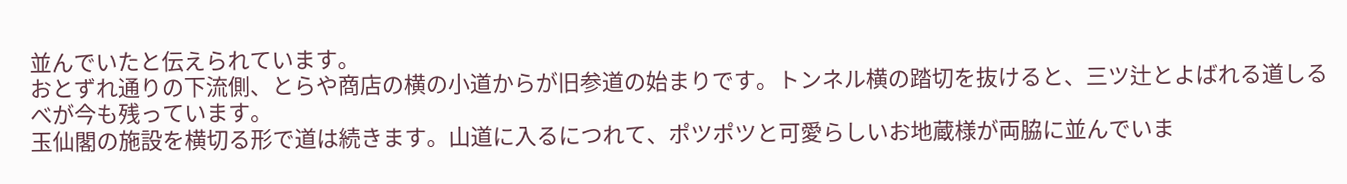並んでいたと伝えられています。
おとずれ通りの下流側、とらや商店の横の小道からが旧参道の始まりです。トンネル横の踏切を抜けると、三ツ辻とよばれる道しるべが今も残っています。
玉仙閣の施設を横切る形で道は続きます。山道に入るにつれて、ポツポツと可愛らしいお地蔵様が両脇に並んでいま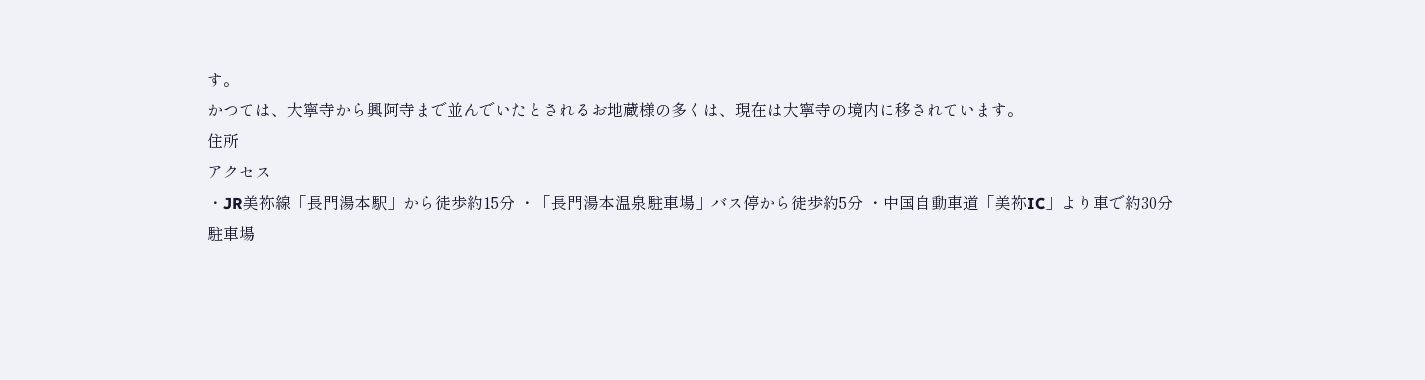す。
かつては、大寧寺から興阿寺まで並んでいたとされるお地蔵様の多くは、現在は大寧寺の境内に移されています。
住所
アクセス
・JR美祢線「長門湯本駅」から徒歩約15分 ・「長門湯本温泉駐車場」バス停から徒歩約5分 ・中国自動車道「美祢IC」より車で約30分
駐車場